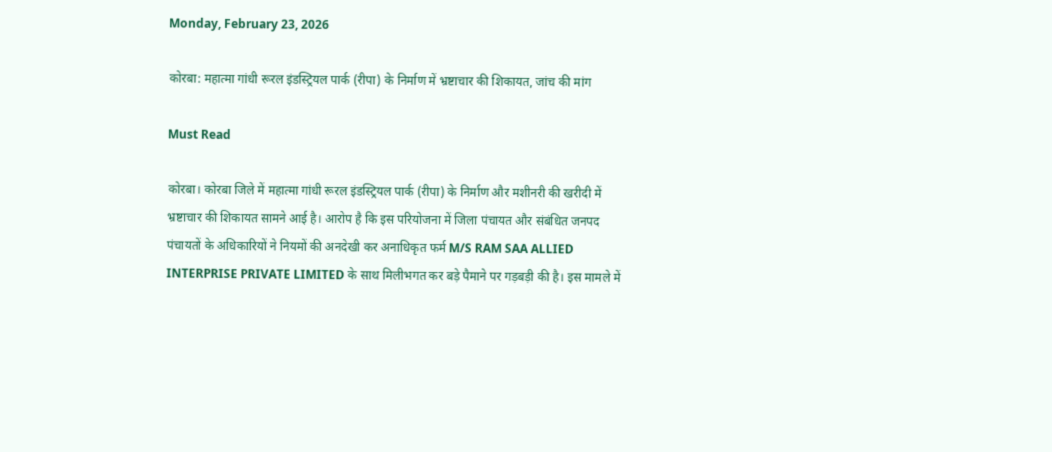Monday, February 23, 2026

कोरबा: महात्मा गांधी रूरल इंडस्ट्रियल पार्क (रीपा) के निर्माण में भ्रष्टाचार की शिकायत, जांच की मांग

Must Read

कोरबा। कोरबा जिले में महात्मा गांधी रूरल इंडस्ट्रियल पार्क (रीपा) के निर्माण और मशीनरी की खरीदी में भ्रष्टाचार की शिकायत सामने आई है। आरोप है कि इस परियोजना में जिला पंचायत और संबंधित जनपद पंचायतों के अधिकारियों ने नियमों की अनदेखी कर अनाधिकृत फर्म M/S RAM SAA ALLIED INTERPRISE PRIVATE LIMITED के साथ मिलीभगत कर बड़े पैमाने पर गड़बड़ी की है। इस मामले में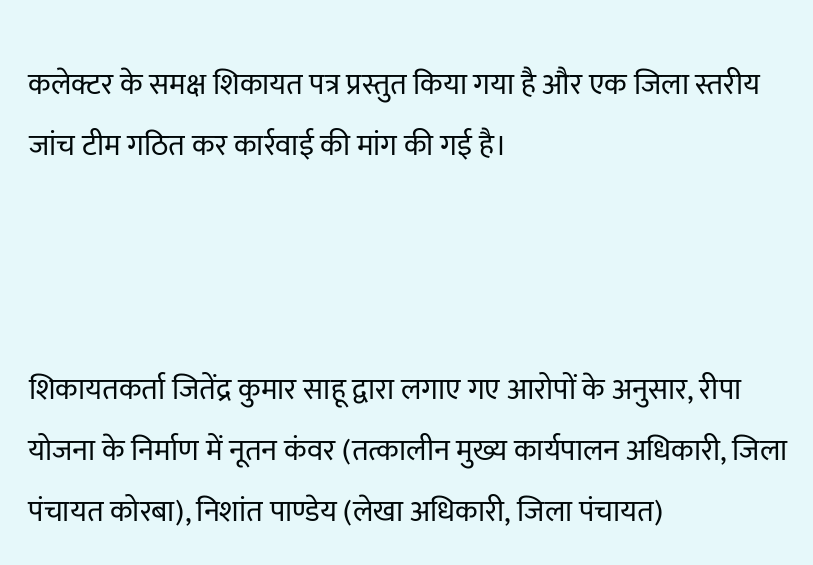कलेक्टर के समक्ष शिकायत पत्र प्रस्तुत किया गया है और एक जिला स्तरीय जांच टीम गठित कर कार्रवाई की मांग की गई है।



शिकायतकर्ता जितेंद्र कुमार साहू द्वारा लगाए गए आरोपों के अनुसार, रीपा योजना के निर्माण में नूतन कंवर (तत्कालीन मुख्य कार्यपालन अधिकारी, जिला पंचायत कोरबा), निशांत पाण्डेय (लेखा अधिकारी, जिला पंचायत)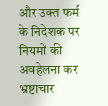और उक्त फर्म के निदेशक पर नियमों की अवहेलना कर भ्रष्टाचार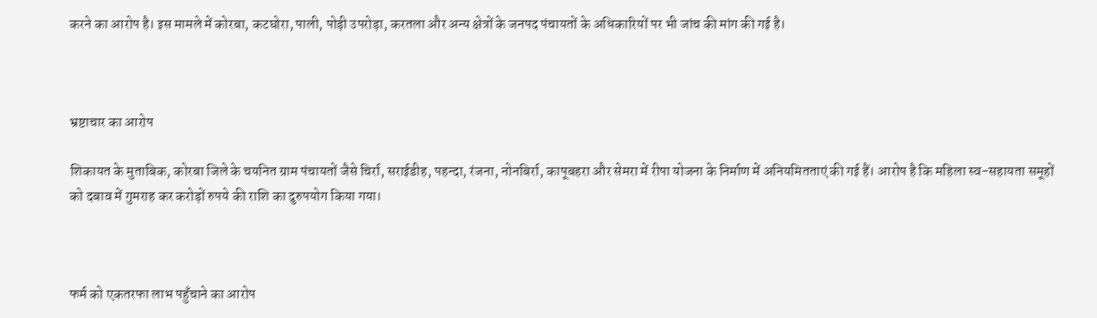करने का आरोप है। इस मामले में कोरबा, कटघोरा, पाली, पोड़ी उपरोड़ा, करतला और अन्य क्षेत्रों के जनपद पंचायतों के अधिकारियों पर भी जांच की मांग की गई है।



भ्रष्टाचार का आरोप

शिकायत के मुताबिक, कोरबा जिले के चयनित ग्राम पंचायतों जैसे चिर्रा, सराईडीह, पहन्दा, रंजना, नोनबिर्रा, कापूबहरा और सेमरा में रीपा योजना के निर्माण में अनियमितताएं की गई हैं। आरोप है कि महिला स्व-सहायता समूहों को दबाव में गुमराह कर करोड़ों रुपये की राशि का दुरुपयोग किया गया।



फर्म को एकतरफा लाभ पहुँचाने का आरोप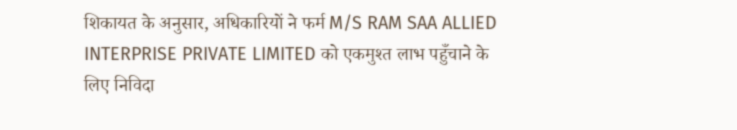शिकायत के अनुसार, अधिकारियों ने फर्म M/S RAM SAA ALLIED INTERPRISE PRIVATE LIMITED को एकमुश्त लाभ पहुँचाने के लिए निविदा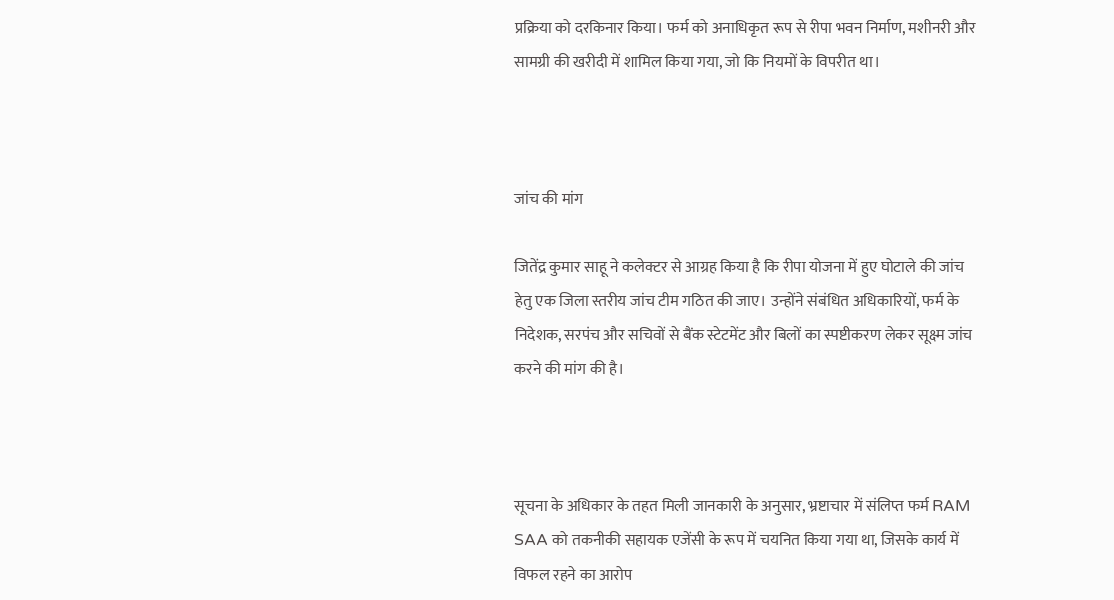प्रक्रिया को दरकिनार किया। फर्म को अनाधिकृत रूप से रीपा भवन निर्माण, मशीनरी और सामग्री की खरीदी में शामिल किया गया, जो कि नियमों के विपरीत था।



जांच की मांग

जितेंद्र कुमार साहू ने कलेक्टर से आग्रह किया है कि रीपा योजना में हुए घोटाले की जांच हेतु एक जिला स्तरीय जांच टीम गठित की जाए। उन्होंने संबंधित अधिकारियों, फर्म के निदेशक, सरपंच और सचिवों से बैंक स्टेटमेंट और बिलों का स्पष्टीकरण लेकर सूक्ष्म जांच करने की मांग की है।



सूचना के अधिकार के तहत मिली जानकारी के अनुसार, भ्रष्टाचार में संलिप्त फर्म RAM SAA को तकनीकी सहायक एजेंसी के रूप में चयनित किया गया था, जिसके कार्य में विफल रहने का आरोप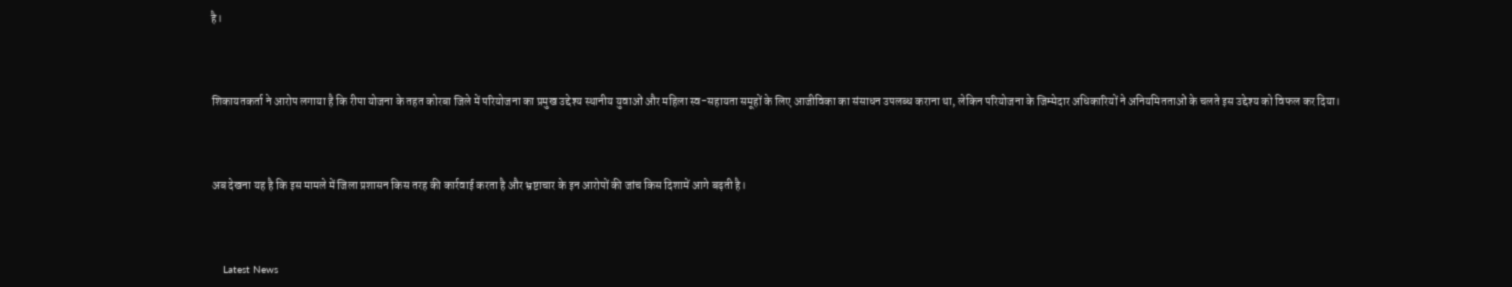है।



शिकायतकर्ता ने आरोप लगाया है कि रीपा योजना के तहत कोरबा जिले में परियोजना का प्रमुख उद्देश्य स्थानीय युवाओं और महिला स्व-सहायता समूहों के लिए आजीविका का संसाधन उपलब्ध कराना था, लेकिन परियोजना के जिम्मेदार अधिकारियों ने अनियमितताओं के चलते इस उद्देश्य को विफल कर दिया।



अब देखना यह है कि इस मामले में जिला प्रशासन किस तरह की कार्रवाई करता है और भ्रष्टाचार के इन आरोपों की जांच किस दिशामें आगे बढ़ती है।



    Latest News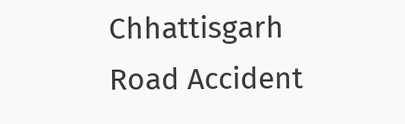Chhattisgarh Road Accident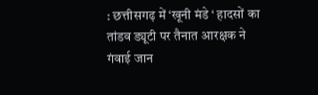: छत्तीसगढ़ में ‘खूनी मंडे ‘ हादसों का तांडव ड्यूटी पर तैनात आरक्षक ने गंवाई जान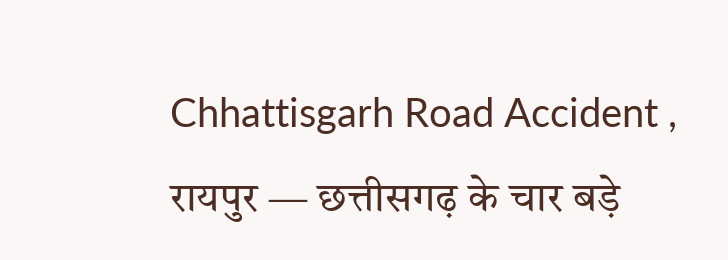Chhattisgarh Road Accident , रायपुर — छत्तीसगढ़ के चार बड़े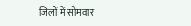जिलों में सोमवार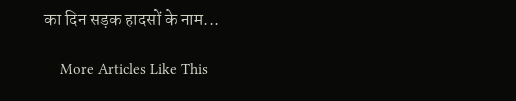का दिन सड़क हादसों के नाम...

    More Articles Like This